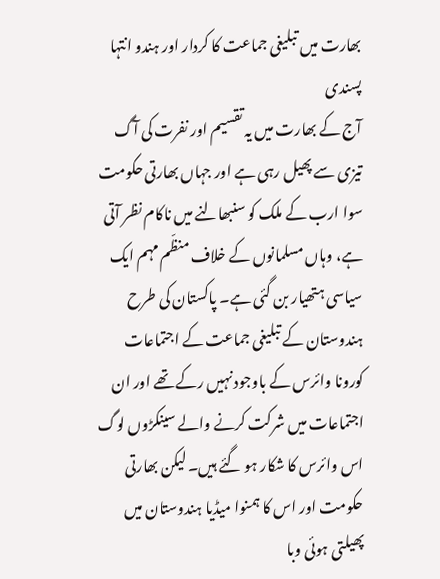بھارت میں تبلیغی جماعت کا کردار اور ہندو انتہا پسندی
آج کے بھارت میں یہ تقسیم اور نفرت کی آگ تیزی سے پھیل رہی ہے اور جہاں بھارتی حکومت سوا ارب کے ملک کو سنبھالنے میں ناکام نظر آتی ہے، وہاں مسلمانوں کے خلاف منظّم مہم ایک سیاسی ہتھیار بن گئی ہے۔ پاکستان کی طرح ہندوستان کے تبلیغی جماعت کے اجتماعات کورونا وائرس کے باوجود نہیں رکے تھے اور ان اجتماعات میں شرکت کرنے والے سینکڑوں لوگ اس وائرس کا شکار ہو گئے ہیں۔ لیکن بھارتی حکومت اور اس کا ہمنوا میڈیا ہندوستان میں پھیلتی ہوئی وبا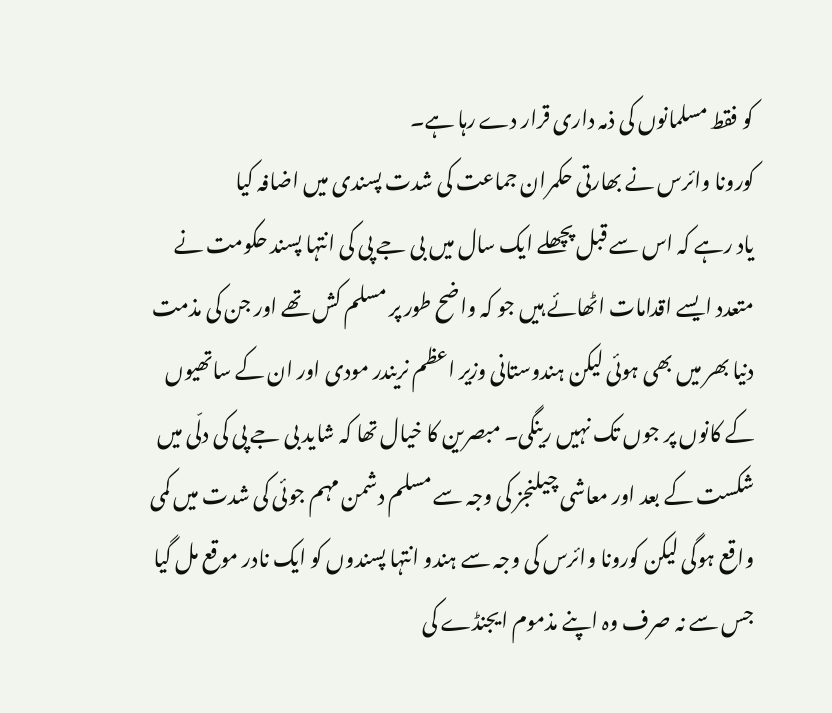کو فقط مسلمانوں کی ذمہ داری قرار دے رہا ہے۔
کورونا وائرس نے بھارتی حکمران جماعت کی شدت پسندی میں اضافہ کیا
یاد رہے کہ اس سے قبل پچھلے ایک سال میں بی جے پی کی انتہا پسند حکومت نے متعدد ایسے اقدامات اٹھائے ہیں جو کہ واضح طور پر مسلم کش تھے اور جن کی مذمت دنیا بھر میں بھی ہوئی لیکن ہندوستانی وزیر اعظم نریندر مودی اور ان کے ساتھیوں کے کانوں پر جوں تک نہیں رینگی۔ مبصرین کا خیال تھا کہ شاید بی جے پی کی دلّی میں شکست کے بعد اور معاشی چیلنجز کی وجہ سے مسلم دشمن مہم جوئی کی شدت میں کمی واقع ہوگی لیکن کورونا وائرس کی وجہ سے ہندو انتہا پسندوں کو ایک نادر موقع مل گیا جس سے نہ صرف وہ اپنے مذموم ایجنڈے کی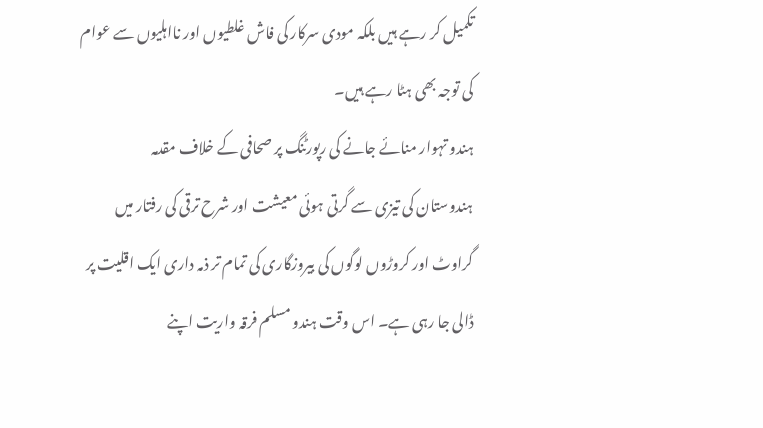تکمیل کر رہے ہیں بلکہ مودی سرکار کی فاش غلطیوں اور نااہلیوں سے عوام کی توجہ بھی ہٹا رہے ہیں۔
ہندو تہوار منائے جانے کی رپورٹنگ پر صحافی کے خلاف مقدمہ
ہندوستان کی تیزی سے گرتی ہوئی معیشت اور شرح ترقی کی رفتار میں گراوٹ اور کروڑوں لوگوں کی بیروزگاری کی تمام تر ذمہ داری ایک اقلیت پر ڈالی جا رہی ہے۔ اس وقت ہندو مسلم فرقہ واریت اپنے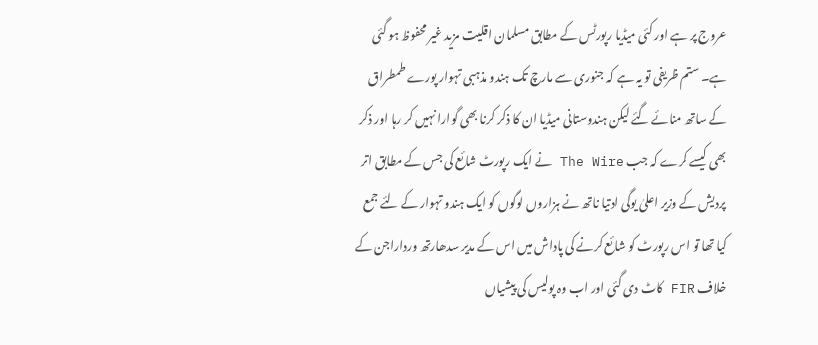عروج پر ہے اور کئی میڈیا رپورٹس کے مطابق مسلمان اقلیت مزید غیر محفوظ ہو گئی ہے۔ ستم ظریفی تو یہ ہے کہ جنوری سے مارچ تک ہندو مذہبی تہوار پورے طمطراق کے ساتھ منائے گئے لیکن ہندوستانی میڈیا ان کا ذکر کرنا بھی گوارا نہیں کر رہا اور ذکر بھی کیسے کرے کہ جب The Wire نے ایک رپورٹ شائع کی جس کے مطابق اتر پردیش کے وزیر اعلیٰ یوگی ادتیا ناتھ نے ہزاروں لوگوں کو ایک ہندو تہوار کے لئے جمع کیا تھا تو اس رپورٹ کو شائع کرنے کی پاداش میں اس کے مدیر سدھارتھ ورداراجن کے خلاف FIR کاٹ دی گئی اور اب وہ پولیس کی پیشیاں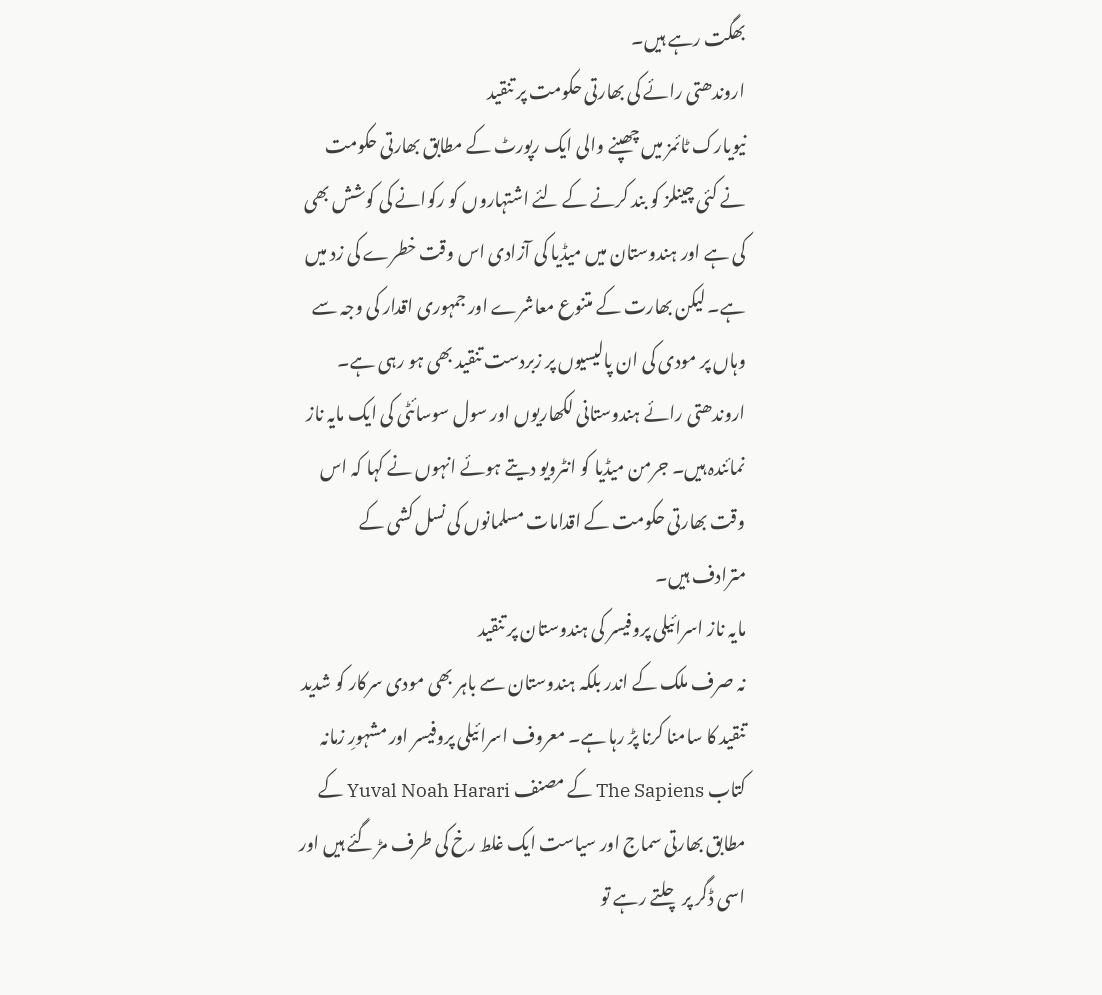بھگت رہے ہیں۔
اروندھتی رائے کی بھارتی حکومت پر تنقید
نیویارک ٹائمز میں چھپنے والی ایک رپورٹ کے مطابق بھارتی حکومت نے کئی چینلز کو بند کرنے کے لئے اشتہاروں کو رکوانے کی کوشش بھی کی ہے اور ہندوستان میں میڈیا کی آزادی اس وقت خطرے کی زد میں ہے۔ لیکن بھارت کے متنوع معاشرے اور جمہوری اقدار کی وجہ سے وہاں پر مودی کی ان پالیسیوں پر زبردست تنقید بھی ہو رہی ہے۔ اروندھتی رائے ہندوستانی لکھاریوں اور سول سوسائٹی کی ایک مایہ ناز نمائندہ ہیں۔ جرمن میڈیا کو انٹرویو دیتے ہوئے انہوں نے کہا کہ اس وقت بھارتی حکومت کے اقدامات مسلمانوں کی نسل کشی کے مترادف ہیں۔
مایہ ناز اسرائیلی پروفیسر کی ہندوستان پر تنقید
نہ صرف ملک کے اندر بلکہ ہندوستان سے باہر بھی مودی سرکار کو شدید تنقید کا سامنا کرنا پڑ رہا ہے۔ معروف اسرائیلی پروفیسر اور مشہورِ زمانہ کتاب The Sapiens کے مصنف Yuval Noah Harari کے مطابق بھارتی سماج اور سیاست ایک غلط رخ کی طرف مڑ گئے ہیں اور اسی ڈگر پر چلتے رہے تو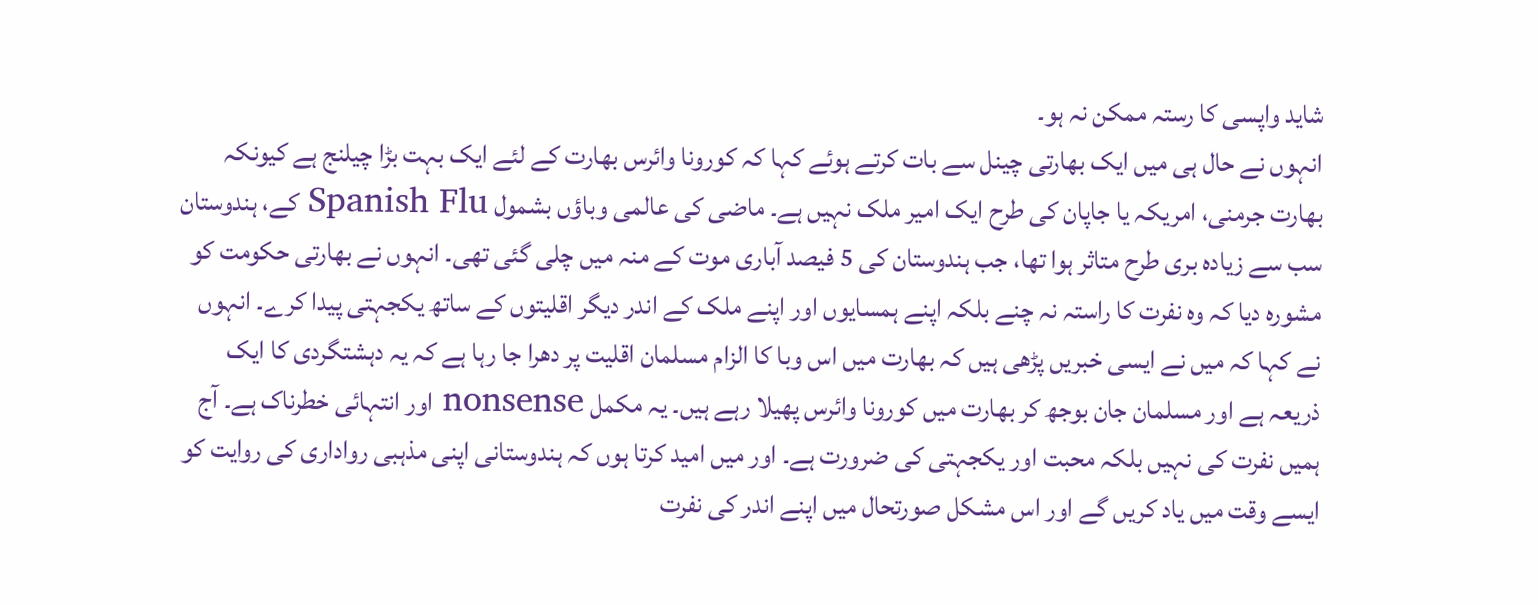شاید واپسی کا رستہ ممکن نہ ہو۔
انہوں نے حال ہی میں ایک بھارتی چینل سے بات کرتے ہوئے کہا کہ کورونا وائرس بھارت کے لئے ایک بہت بڑا چیلنج ہے کیونکہ بھارت جرمنی، امریکہ یا جاپان کی طرح ایک امیر ملک نہیں ہے۔ ماضی کی عالمی وباؤں بشمول Spanish Flu کے، ہندوستان سب سے زیادہ بری طرح متاثر ہوا تھا، جب ہندوستان کی 5 فیصد آباری موت کے منہ میں چلی گئی تھی۔ انہوں نے بھارتی حکومت کو مشورہ دیا کہ وہ نفرت کا راستہ نہ چنے بلکہ اپنے ہمسایوں اور اپنے ملک کے اندر دیگر اقلیتوں کے ساتھ یکجہتی پیدا کرے۔ انہوں نے کہا کہ میں نے ایسی خبریں پڑھی ہیں کہ بھارت میں اس وبا کا الزام مسلمان اقلیت پر دھرا جا رہا ہے کہ یہ دہشتگردی کا ایک ذریعہ ہے اور مسلمان جان بوجھ کر بھارت میں کورونا وائرس پھیلا رہے ہیں۔ یہ مکمل nonsense اور انتہائی خطرناک ہے۔ آج ہمیں نفرت کی نہیں بلکہ محبت اور یکجہتی کی ضرورت ہے۔ اور میں امید کرتا ہوں کہ ہندوستانی اپنی مذہبی رواداری کی روایت کو ایسے وقت میں یاد کریں گے اور اس مشکل صورتحال میں اپنے اندر کی نفرت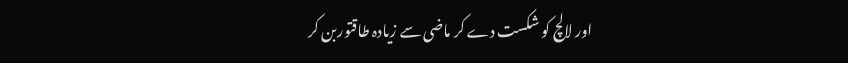اور لالچ کو شکست دے کر ماضی سے زیادہ طاقتوربن کر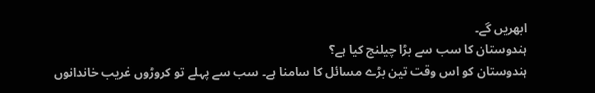ابھریں گے۔
ہندوستان کا سب سے بڑا چیلنج کیا ہے؟
ہندوستان کو اس وقت تین بڑے مسائل کا سامنا ہے۔ سب سے پہلے تو کروڑوں غریب خاندانوں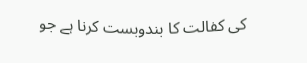کی کفالت کا بندوبست کرنا ہے جو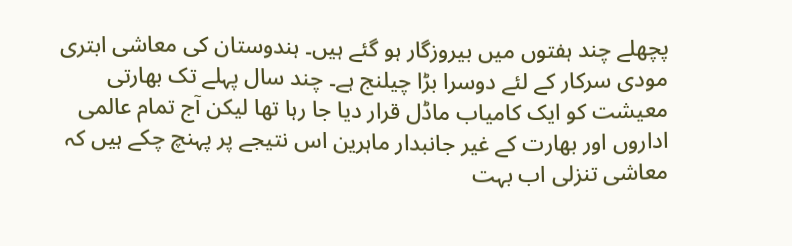پچھلے چند ہفتوں میں بیروزگار ہو گئے ہیں۔ ہندوستان کی معاشی ابتری مودی سرکار کے لئے دوسرا بڑا چیلنج ہے۔ چند سال پہلے تک بھارتی معیشت کو ایک کامیاب ماڈل قرار دیا جا رہا تھا لیکن آج تمام عالمی اداروں اور بھارت کے غیر جانبدار ماہرین اس نتیجے پر پہنچ چکے ہیں کہ معاشی تنزلی اب بہت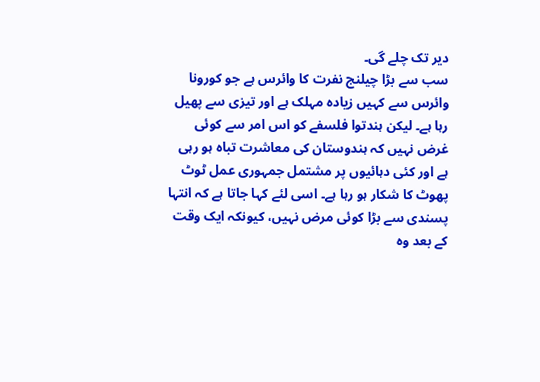دیر تک چلے گی۔
سب سے بڑا چیلنج نفرت کا وائرس ہے جو کورونا وائرس سے کہیں زیادہ مہلک ہے اور تیزی سے پھیل رہا ہے۔ لیکن ہندتوا فلسفے کو اس امر سے کوئی غرض نہیں کہ ہندوستان کی معاشرت تباہ ہو رہی ہے اور کئی دہائیوں پر مشتمل جمہوری عمل ٹوٹ پھوٹ کا شکار ہو رہا ہے۔ اسی لئے کہا جاتا ہے کہ انتہا پسندی سے بڑا کوئی مرض نہیں، کیونکہ ایک وقت کے بعد وہ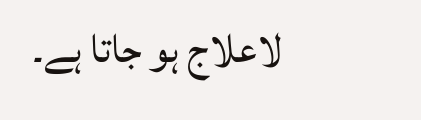لاعلاج ہو جاتا ہے۔